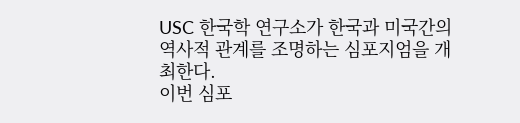USC 한국학 연구소가 한국과 미국간의 역사적 관계를 조명하는 심포지엄을 개최한다.
이번 심포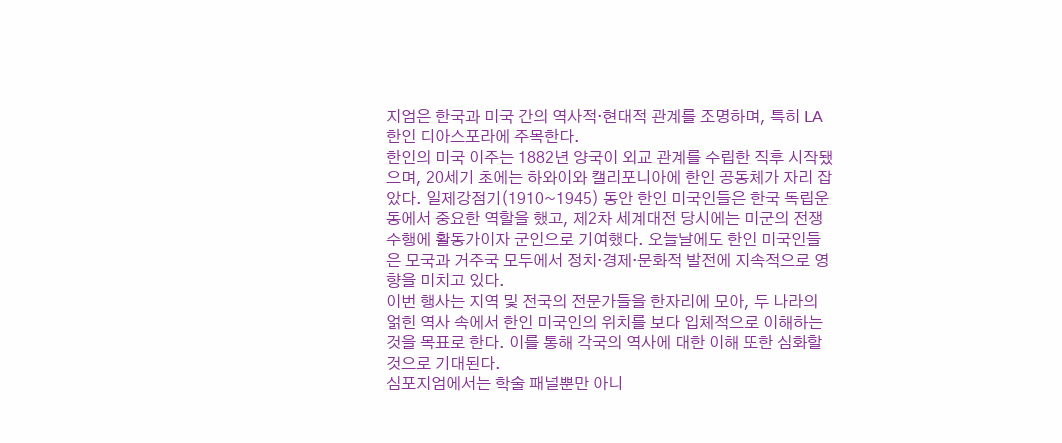지엄은 한국과 미국 간의 역사적·현대적 관계를 조명하며, 특히 LA 한인 디아스포라에 주목한다.
한인의 미국 이주는 1882년 양국이 외교 관계를 수립한 직후 시작됐으며, 20세기 초에는 하와이와 캘리포니아에 한인 공동체가 자리 잡았다. 일제강점기(1910~1945) 동안 한인 미국인들은 한국 독립운동에서 중요한 역할을 했고, 제2차 세계대전 당시에는 미군의 전쟁 수행에 활동가이자 군인으로 기여했다. 오늘날에도 한인 미국인들은 모국과 거주국 모두에서 정치·경제·문화적 발전에 지속적으로 영향을 미치고 있다.
이번 행사는 지역 및 전국의 전문가들을 한자리에 모아, 두 나라의 얽힌 역사 속에서 한인 미국인의 위치를 보다 입체적으로 이해하는 것을 목표로 한다. 이를 통해 각국의 역사에 대한 이해 또한 심화할 것으로 기대된다.
심포지엄에서는 학술 패널뿐만 아니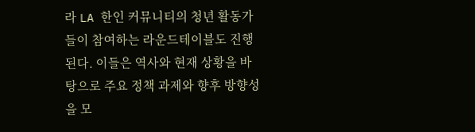라 LA 한인 커뮤니티의 청년 활동가들이 참여하는 라운드테이블도 진행된다. 이들은 역사와 현재 상황을 바탕으로 주요 정책 과제와 향후 방향성을 모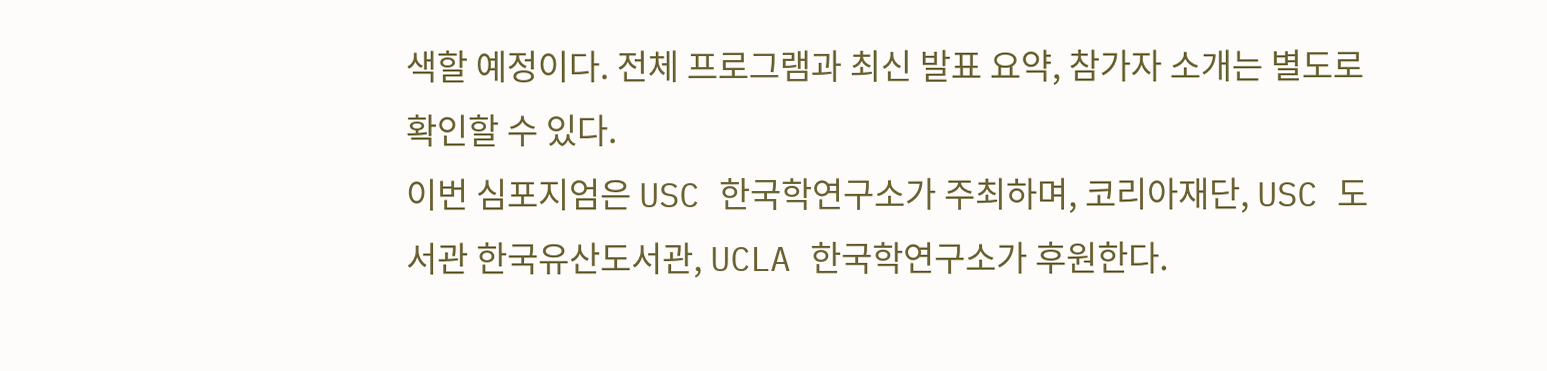색할 예정이다. 전체 프로그램과 최신 발표 요약, 참가자 소개는 별도로 확인할 수 있다.
이번 심포지엄은 USC 한국학연구소가 주최하며, 코리아재단, USC 도서관 한국유산도서관, UCLA 한국학연구소가 후원한다.